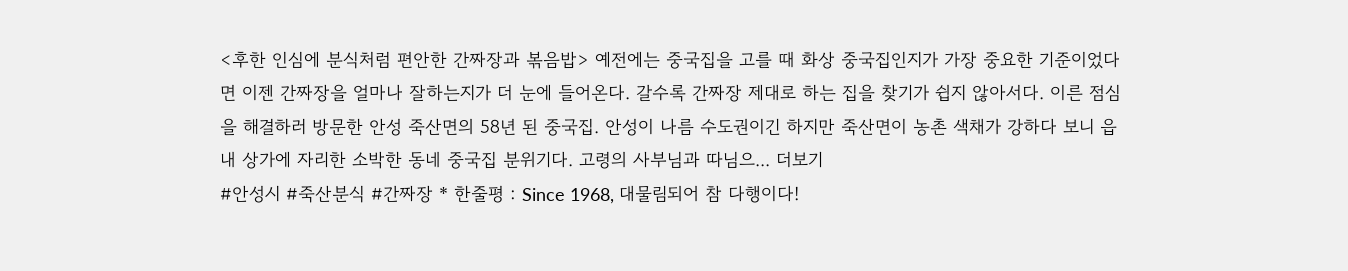<후한 인심에 분식처럼 편안한 간짜장과 볶음밥> 예전에는 중국집을 고를 때 화상 중국집인지가 가장 중요한 기준이었다면 이젠 간짜장을 얼마나 잘하는지가 더 눈에 들어온다. 갈수록 간짜장 제대로 하는 집을 찾기가 쉽지 않아서다. 이른 점심을 해결하러 방문한 안성 죽산면의 58년 된 중국집. 안성이 나름 수도권이긴 하지만 죽산면이 농촌 색채가 강하다 보니 읍내 상가에 자리한 소박한 동네 중국집 분위기다. 고령의 사부님과 따님으... 더보기
#안성시 #죽산분식 #간짜장 * 한줄평 : Since 1968, 대물림되어 참 다행이다!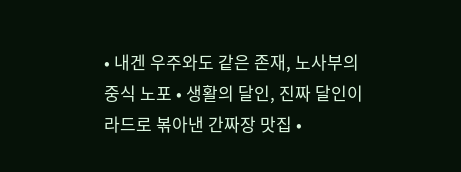• 내겐 우주와도 같은 존재, 노사부의 중식 노포 • 생활의 달인, 진짜 달인이 라드로 볶아낸 간짜장 맛집 •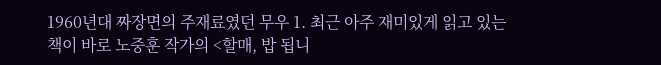1960년대 짜장면의 주재료였던 무우 1. 최근 아주 재미있게 읽고 있는 책이 바로 노중훈 작가의 <할매, 밥 됩니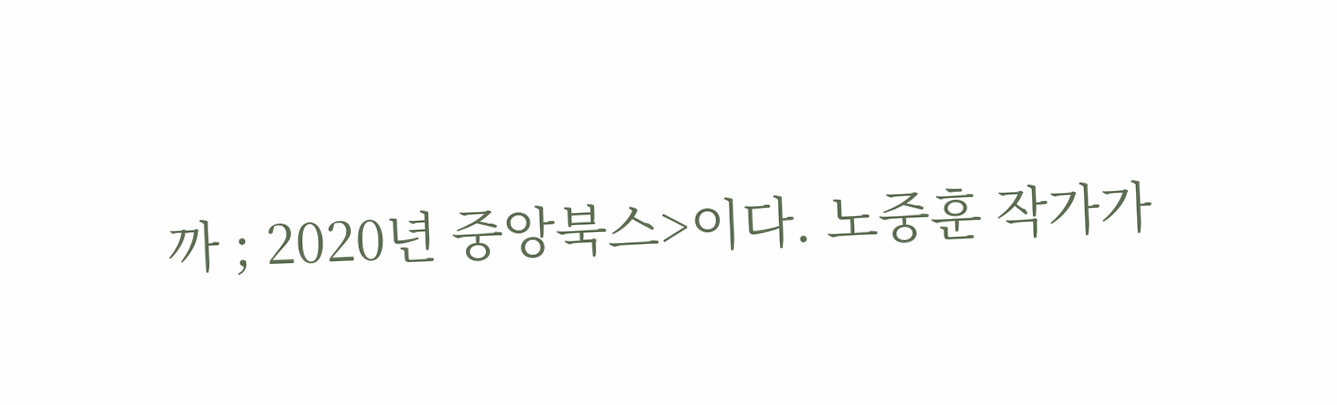까 ; 2020년 중앙북스>이다. 노중훈 작가가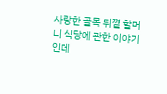사랑한 골목 뒤꼍 할머니 식당에 관한 이야기인데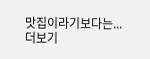맛집이라기보다는... 더보기